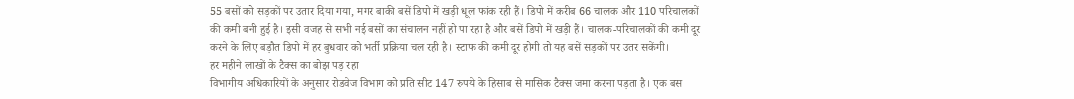55 बसों को सड़कों पर उतार दिया गया, मगर बाकी बसें डिपो में खड़ी धूल फांक रही हैं। डिपो में करीब 66 चालक और 110 परिचालकों की कमी बनी हुई है। इसी वजह से सभी नई बसों का संचालन नहीं हो पा रहा है और बसें डिपो में खड़ी हैं। चालक-परिचालकों की कमी दूर करने के लिए बड़ौत डिपो में हर बुधवार को भर्ती प्रक्रिया चल रही है। स्टाफ की कमी दूर होगी तो यह बसें सड़कों पर उतर सकेंगी।
हर महीने लाखों के टैक्स का बोझ पड़ रहा
विभागीय अधिकारियों के अनुसार रोडवेज विभाग को प्रति सीट 147 रुपये के हिसाब से मासिक टैक्स जमा करना पड़ता है। एक बस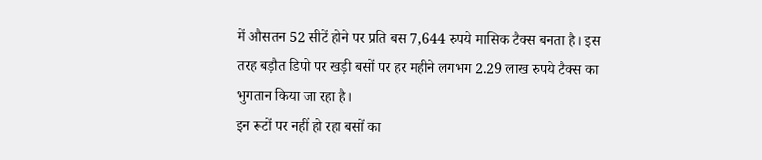में औसतन 52 सीटें होने पर प्रति बस 7,644 रुपये मासिक टैक्स बनता है। इस तरह बड़ौत डिपो पर खड़ी बसों पर हर महीने लगभग 2.29 लाख रुपये टैक्स का भुगतान किया जा रहा है।
इन रूटों पर नहीं हो रहा बसों का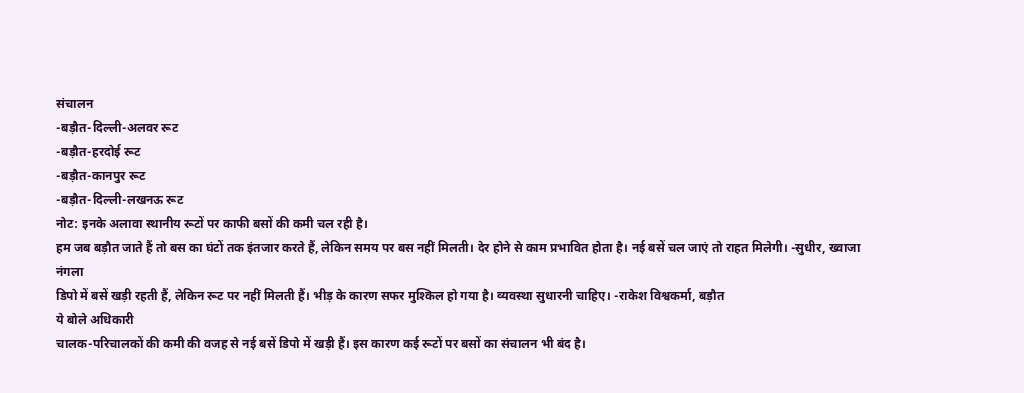संचालन
-बड़ौत-दिल्ली-अलवर रूट
-बड़ौत-हरदोई रूट
-बड़ौत-कानपुर रूट
-बड़ौत-दिल्ली-लखनऊ रूट
नोट: इनके अलावा स्थानीय रूटों पर काफी बसों की कमी चल रही है।
हम जब बड़ौत जाते हैं तो बस का घंटों तक इंतजार करते हैं, लेकिन समय पर बस नहीं मिलती। देर होने से काम प्रभावित होता है। नई बसें चल जाएं तो राहत मिलेगी। -सुधीर, ख्वाजा नंगला
डिपो में बसें खड़ी रहती हैं, लेकिन रूट पर नहीं मिलती हैं। भीड़ के कारण सफर मुश्किल हो गया है। व्यवस्था सुधारनी चाहिए। -राकेश विश्वकर्मा, बड़ौत
ये बोले अधिकारी
चालक-परिचालकों की कमी की वजह से नई बसें डिपो में खड़ी हैं। इस कारण कई रूटों पर बसों का संचालन भी बंद है।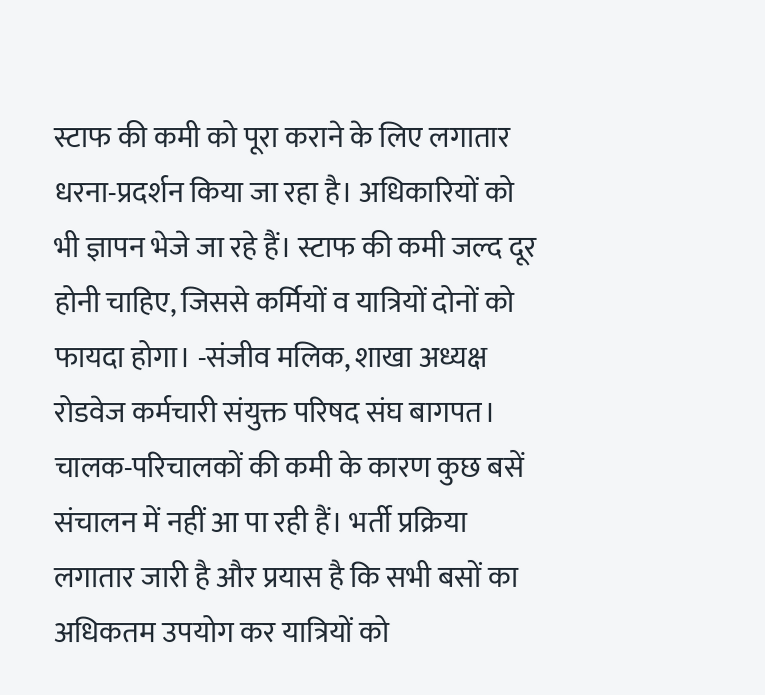स्टाफ की कमी को पूरा कराने के लिए लगातार धरना-प्रदर्शन किया जा रहा है। अधिकारियों को भी ज्ञापन भेजे जा रहे हैं। स्टाफ की कमी जल्द दूर होनी चाहिए, जिससे कर्मियों व यात्रियों दोनों को फायदा होगा। -संजीव मलिक, शाखा अध्यक्ष रोडवेज कर्मचारी संयुक्त परिषद संघ बागपत।
चालक-परिचालकों की कमी के कारण कुछ बसें संचालन में नहीं आ पा रही हैं। भर्ती प्रक्रिया लगातार जारी है और प्रयास है कि सभी बसों का अधिकतम उपयोग कर यात्रियों को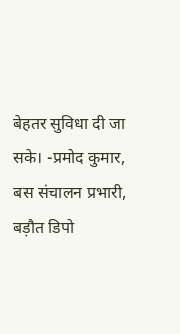बेहतर सुविधा दी जा सके। -प्रमोद कुमार, बस संचालन प्रभारी, बड़ौत डिपो